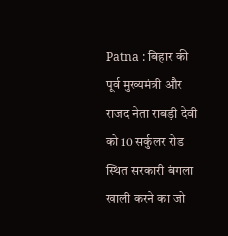Patna : बिहार की पूर्व मुख्यमंत्री और राजद नेता राबड़ी देवी को 10 सर्कुलर रोड स्थित सरकारी बंगला खाली करने का जो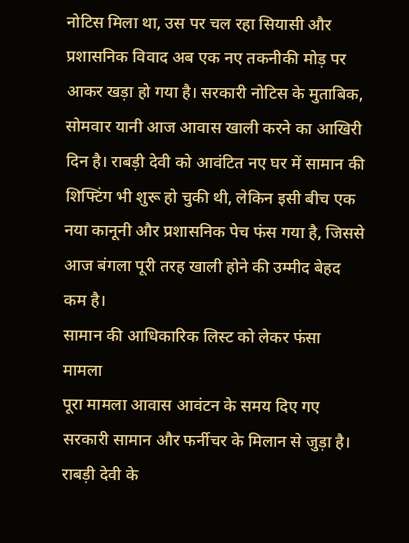नोटिस मिला था, उस पर चल रहा सियासी और प्रशासनिक विवाद अब एक नए तकनीकी मोड़ पर आकर खड़ा हो गया है। सरकारी नोटिस के मुताबिक, सोमवार यानी आज आवास खाली करने का आखिरी दिन है। राबड़ी देवी को आवंटित नए घर में सामान की शिफ्टिंग भी शुरू हो चुकी थी, लेकिन इसी बीच एक नया कानूनी और प्रशासनिक पेच फंस गया है, जिससे आज बंगला पूरी तरह खाली होने की उम्मीद बेहद कम है।
सामान की आधिकारिक लिस्ट को लेकर फंसा मामला
पूरा मामला आवास आवंटन के समय दिए गए सरकारी सामान और फर्नीचर के मिलान से जुड़ा है। राबड़ी देवी के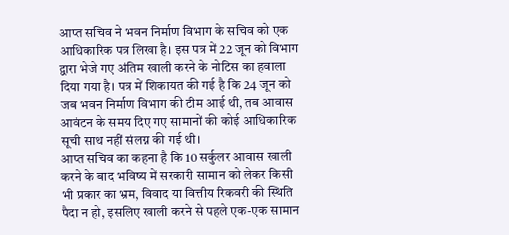आप्त सचिव ने भवन निर्माण विभाग के सचिव को एक आधिकारिक पत्र लिखा है। इस पत्र में 22 जून को विभाग द्वारा भेजे गए अंतिम खाली करने के नोटिस का हवाला दिया गया है। पत्र में शिकायत की गई है कि 24 जून को जब भवन निर्माण विभाग की टीम आई थी, तब आवास आवंटन के समय दिए गए सामानों की कोई आधिकारिक सूची साथ नहीं संलग्न की गई थी।
आप्त सचिव का कहना है कि 10 सर्कुलर आवास खाली करने के बाद भविष्य में सरकारी सामान को लेकर किसी भी प्रकार का भ्रम, विवाद या वित्तीय रिकवरी की स्थिति पैदा न हो, इसलिए खाली करने से पहले एक-एक सामान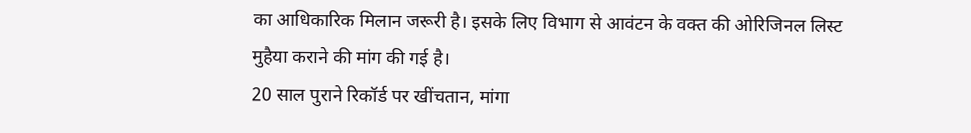का आधिकारिक मिलान जरूरी है। इसके लिए विभाग से आवंटन के वक्त की ओरिजिनल लिस्ट मुहैया कराने की मांग की गई है।
20 साल पुराने रिकॉर्ड पर खींचतान, मांगा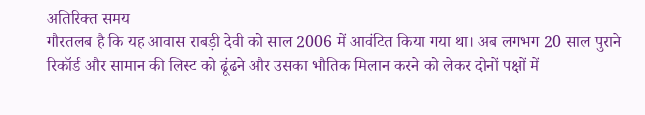अतिरिक्त समय
गौरतलब है कि यह आवास राबड़ी देवी को साल 2006 में आवंटित किया गया था। अब लगभग 20 साल पुराने रिकॉर्ड और सामान की लिस्ट को ढूंढने और उसका भौतिक मिलान करने को लेकर दोनों पक्षों में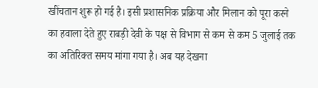खींचतान शुरू हो गई है। इसी प्रशासनिक प्रक्रिया और मिलान को पूरा करने का हवाला देते हुए राबड़ी देवी के पक्ष से विभाग से कम से कम 5 जुलाई तक का अतिरिक्त समय मांगा गया है। अब यह देखना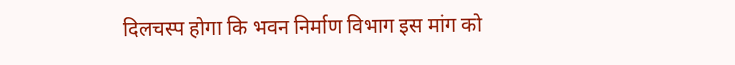दिलचस्प होगा कि भवन निर्माण विभाग इस मांग को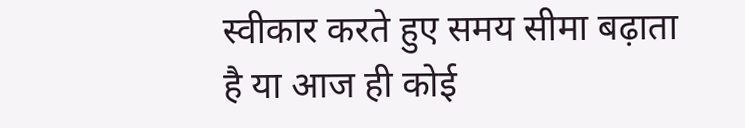स्वीकार करते हुए समय सीमा बढ़ाता है या आज ही कोई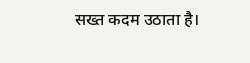सख्त कदम उठाता है।